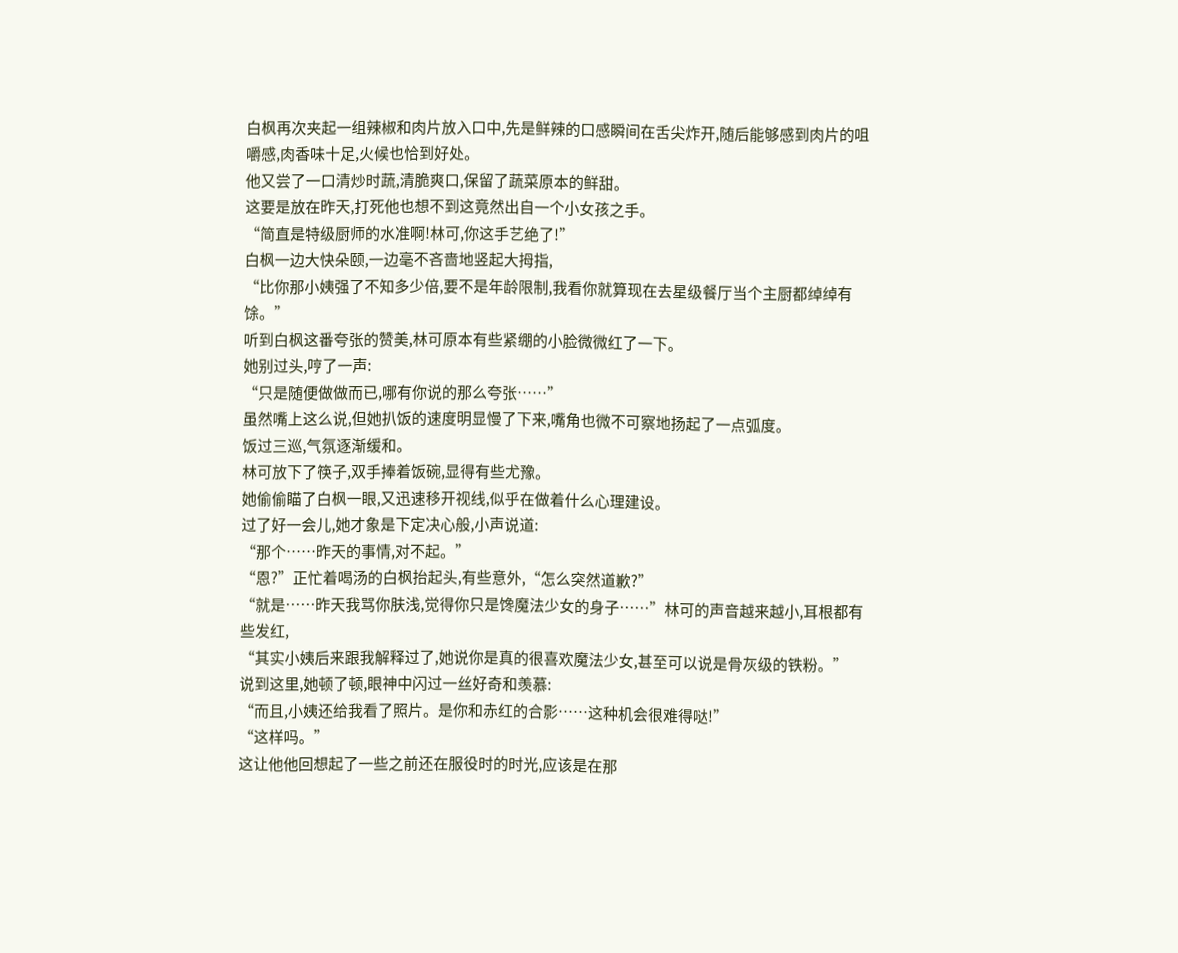白枫再次夹起一组辣椒和肉片放入口中,先是鲜辣的口感瞬间在舌尖炸开,随后能够感到肉片的咀嚼感,肉香味十足,火候也恰到好处。
他又尝了一口清炒时蔬,清脆爽口,保留了蔬菜原本的鲜甜。
这要是放在昨天,打死他也想不到这竟然出自一个小女孩之手。
“简直是特级厨师的水准啊!林可,你这手艺绝了!”
白枫一边大快朵颐,一边毫不吝啬地竖起大拇指,
“比你那小姨强了不知多少倍,要不是年龄限制,我看你就算现在去星级餐厅当个主厨都绰绰有馀。”
听到白枫这番夸张的赞美,林可原本有些紧绷的小脸微微红了一下。
她别过头,哼了一声:
“只是随便做做而已,哪有你说的那么夸张……”
虽然嘴上这么说,但她扒饭的速度明显慢了下来,嘴角也微不可察地扬起了一点弧度。
饭过三巡,气氛逐渐缓和。
林可放下了筷子,双手捧着饭碗,显得有些尤豫。
她偷偷瞄了白枫一眼,又迅速移开视线,似乎在做着什么心理建设。
过了好一会儿,她才象是下定决心般,小声说道:
“那个……昨天的事情,对不起。”
“恩?”正忙着喝汤的白枫抬起头,有些意外,“怎么突然道歉?”
“就是……昨天我骂你肤浅,觉得你只是馋魔法少女的身子……”林可的声音越来越小,耳根都有些发红,
“其实小姨后来跟我解释过了,她说你是真的很喜欢魔法少女,甚至可以说是骨灰级的铁粉。”
说到这里,她顿了顿,眼神中闪过一丝好奇和羡慕:
“而且,小姨还给我看了照片。是你和赤红的合影……这种机会很难得哒!”
“这样吗。”
这让他他回想起了一些之前还在服役时的时光,应该是在那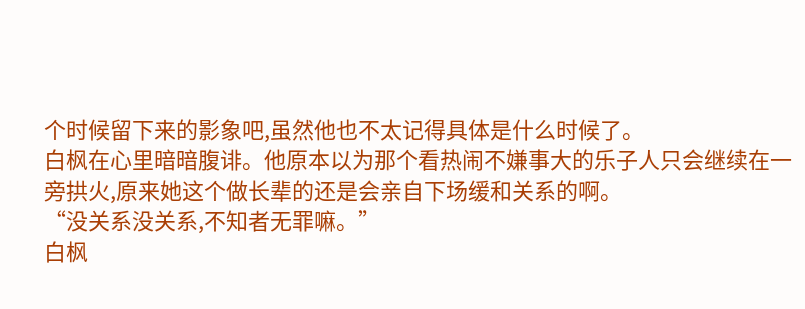个时候留下来的影象吧,虽然他也不太记得具体是什么时候了。
白枫在心里暗暗腹诽。他原本以为那个看热闹不嫌事大的乐子人只会继续在一旁拱火,原来她这个做长辈的还是会亲自下场缓和关系的啊。
“没关系没关系,不知者无罪嘛。”
白枫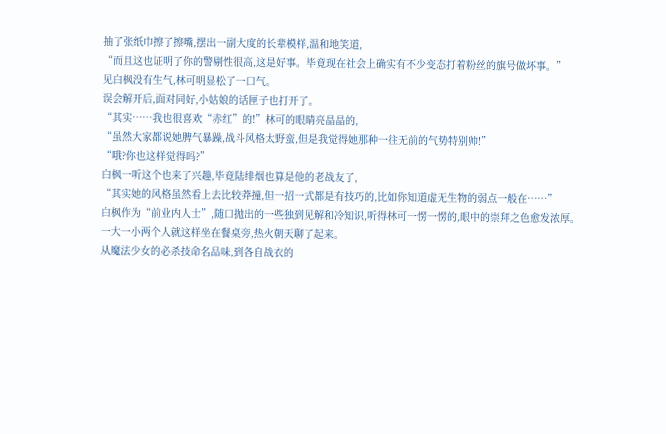抽了张纸巾擦了擦嘴,摆出一副大度的长辈模样,温和地笑道,
“而且这也证明了你的警剔性很高,这是好事。毕竟现在社会上确实有不少变态打着粉丝的旗号做坏事。”
见白枫没有生气,林可明显松了一口气。
误会解开后,面对同好,小姑娘的话匣子也打开了。
“其实……我也很喜欢“赤红”的!”林可的眼睛亮晶晶的,
“虽然大家都说她脾气暴躁,战斗风格太野蛮,但是我觉得她那种一往无前的气势特别帅!”
“哦?你也这样觉得吗?”
白枫一听这个也来了兴趣,毕竟陆绯烟也算是他的老战友了,
“其实她的风格虽然看上去比较莽撞,但一招一式都是有技巧的,比如你知道虚无生物的弱点一般在……”
白枫作为“前业内人士”,随口抛出的一些独到见解和冷知识,听得林可一愣一愣的,眼中的崇拜之色愈发浓厚。
一大一小两个人就这样坐在餐桌旁,热火朝天聊了起来。
从魔法少女的必杀技命名品味,到各自战衣的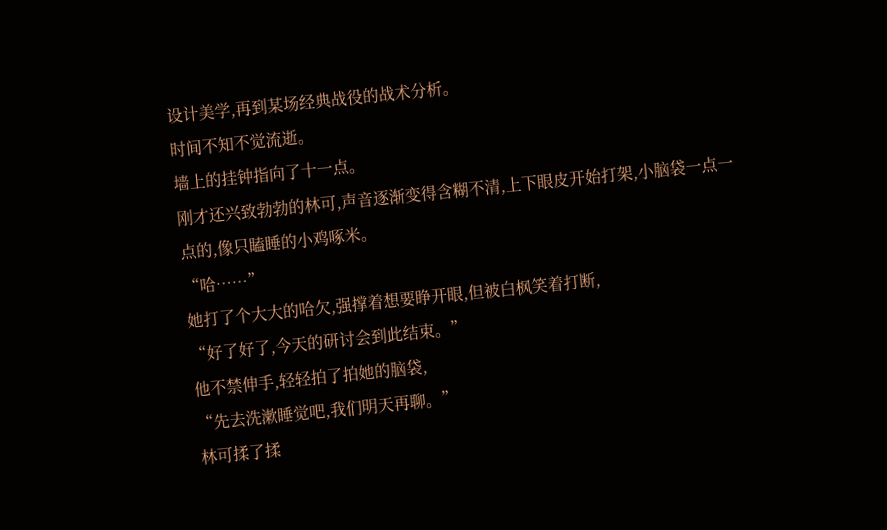设计美学,再到某场经典战役的战术分析。
时间不知不觉流逝。
墙上的挂钟指向了十一点。
刚才还兴致勃勃的林可,声音逐渐变得含糊不清,上下眼皮开始打架,小脑袋一点一点的,像只瞌睡的小鸡啄米。
“哈……”
她打了个大大的哈欠,强撑着想要睁开眼,但被白枫笑着打断,
“好了好了,今天的研讨会到此结束。”
他不禁伸手,轻轻拍了拍她的脑袋,
“先去洗漱睡觉吧,我们明天再聊。”
林可揉了揉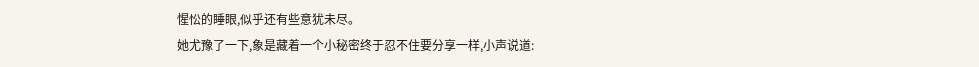惺忪的睡眼,似乎还有些意犹未尽。
她尤豫了一下,象是藏着一个小秘密终于忍不住要分享一样,小声说道: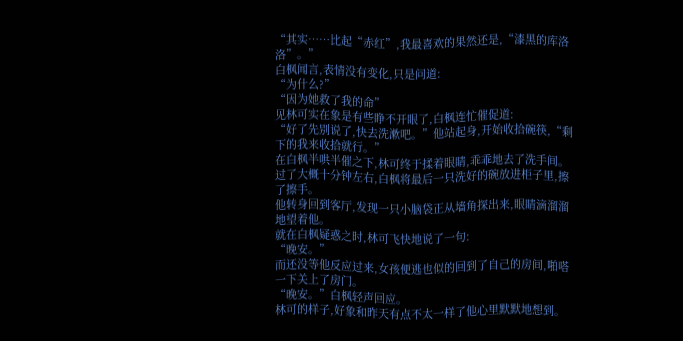“其实……比起“赤红”,我最喜欢的果然还是,“漆黑的库洛洛”。”
白枫闻言,表情没有变化,只是问道:
“为什么?”
“因为她救了我的命”
见林可实在象是有些睁不开眼了,白枫连忙催促道:
“好了先别说了,快去洗漱吧。”他站起身,开始收拾碗筷,“剩下的我来收拾就行。”
在白枫半哄半催之下,林可终于揉着眼睛,乖乖地去了洗手间。
过了大概十分钟左右,白枫将最后一只洗好的碗放进柜子里,擦了擦手。
他转身回到客厅,发现一只小脑袋正从墙角探出来,眼睛滴溜溜地望着他。
就在白枫疑惑之时,林可飞快地说了一句:
“晚安。”
而还没等他反应过来,女孩便逃也似的回到了自己的房间,啪嗒一下关上了房门。
“晚安。”白枫轻声回应。
林可的样子,好象和昨天有点不太一样了他心里默默地想到。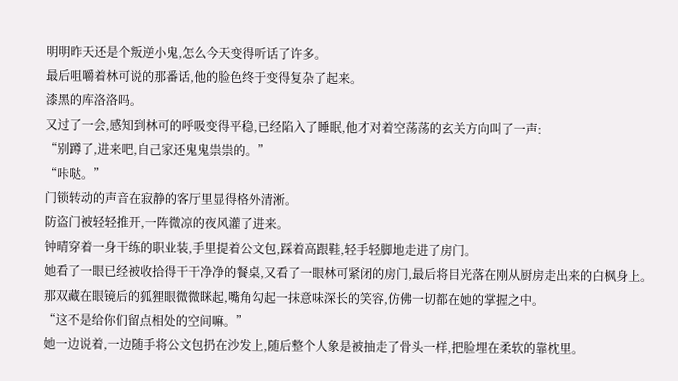明明昨天还是个叛逆小鬼,怎么今天变得听话了许多。
最后咀嚼着林可说的那番话,他的脸色终于变得复杂了起来。
漆黑的库洛洛吗。
又过了一会,感知到林可的呼吸变得平稳,已经陷入了睡眠,他才对着空荡荡的玄关方向叫了一声:
“别蹲了,进来吧,自己家还鬼鬼祟祟的。”
“咔哒。”
门锁转动的声音在寂静的客厅里显得格外清淅。
防盗门被轻轻推开,一阵微凉的夜风灌了进来。
钟晴穿着一身干练的职业装,手里提着公文包,踩着高跟鞋,轻手轻脚地走进了房门。
她看了一眼已经被收拾得干干净净的餐桌,又看了一眼林可紧闭的房门,最后将目光落在刚从厨房走出来的白枫身上。
那双藏在眼镜后的狐狸眼微微眯起,嘴角勾起一抹意味深长的笑容,仿佛一切都在她的掌握之中。
“这不是给你们留点相处的空间嘛。”
她一边说着,一边随手将公文包扔在沙发上,随后整个人象是被抽走了骨头一样,把脸埋在柔软的靠枕里。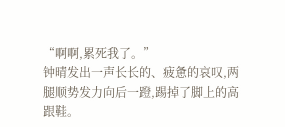“啊啊,累死我了。”
钟晴发出一声长长的、疲惫的哀叹,两腿顺势发力向后一蹬,踢掉了脚上的高跟鞋。